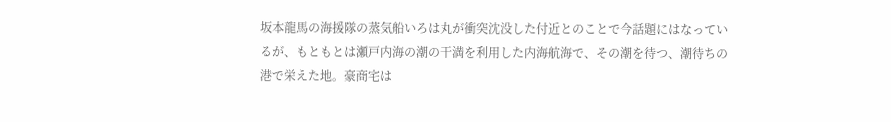坂本龍馬の海援隊の蒸気船いろは丸が衝突沈没した付近とのことで今話題にはなっているが、もともとは瀬戸内海の潮の干満を利用した内海航海で、その潮を待つ、潮待ちの港で栄えた地。豪商宅は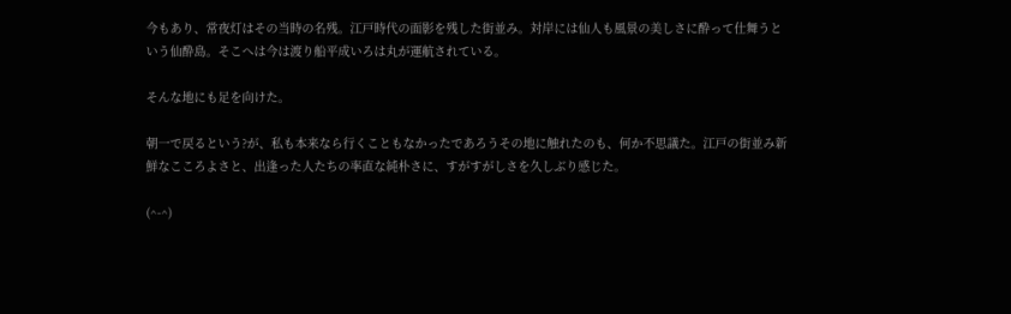今もあり、常夜灯はその当時の名残。江戸時代の面影を残した街並み。対岸には仙人も風景の美しさに酔って仕舞うという仙酔島。そこへは今は渡り船平成いろは丸が運航されている。

そんな地にも足を向けた。

朝一で戻るという?が、私も本来なら行くこともなかったであろうその地に触れたのも、何か不思議た。江戸の街並み新鮮なこころよさと、出逢った人たちの率直な純朴さに、すがすがしさを久しぶり感じた。

(^-^)